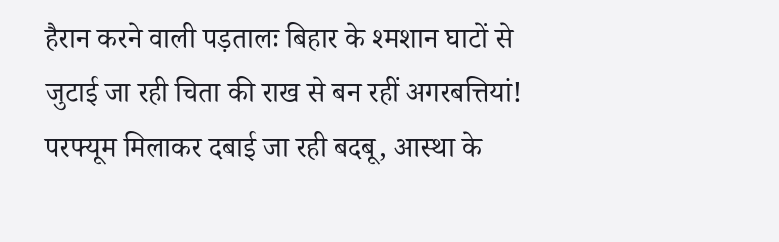हैरान करने वाली पड़तालः बिहार के श्मशान घाटों से जुटाई जा रही चिता की राख से बन रहीं अगरबत्तियां! परफ्यूम मिलाकर दबाई जा रही बदबू, आस्था के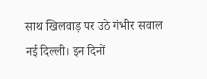साथ खिलवाड़ पर उठे गंभीर सवाल
नई दिल्ली। इन दिनों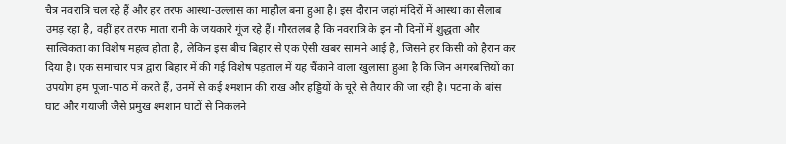चैत्र नवरात्रि चल रहे हैं और हर तरफ आस्था-उल्लास का माहौल बना हुआ है। इस दौरान जहां मंदिरों में आस्था का सैलाब उमड़ रहा है, वहीं हर तरफ माता रानी के जयकारे गूंज रहे हैं। गौरतलब है कि नवरात्रि के इन नौ दिनों में शुद्धता और सात्विकता का विशेष महत्व होता है, लेकिन इस बीच बिहार से एक ऐसी खबर सामने आई है, जिसने हर किसी को हैरान कर दिया है। एक समाचार पत्र द्वारा बिहार में की गई विशेष पड़ताल में यह चैंकाने वाला खुलासा हुआ है कि जिन अगरबत्तियों का उपयोग हम पूजा-पाठ में करते हैं, उनमें से कई श्मशान की राख और हड्डियों के चूरे से तैयार की जा रही है। पटना के बांस घाट और गयाजी जैसे प्रमुख श्मशान घाटों से निकलने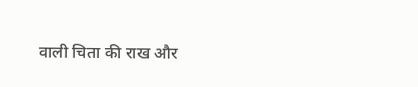वाली चिता की राख और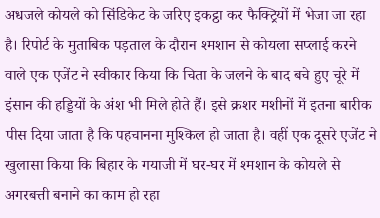अधजले कोयले को सिंडिकेट के जरिए इकट्ठा कर फैक्ट्रियों में भेजा जा रहा है। रिपोर्ट के मुताबिक पड़ताल के दौरान श्मशान से कोयला सप्लाई करने वाले एक एजेंट ने स्वीकार किया कि चिता के जलने के बाद बचे हुए चूरे में इंसान की हड्डियों के अंश भी मिले होते हैं। इसे क्रशर मशीनों में इतना बारीक पीस दिया जाता है कि पहचानना मुश्किल हो जाता है। वहीं एक दूसरे एजेंट ने खुलासा किया कि बिहार के गयाजी में घर-घर में श्मशान के कोयले से अगरबत्ती बनाने का काम हो रहा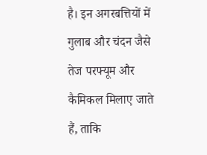है। इन अगरबत्तियों में गुलाब और चंदन जैसे तेज परफ्यूम और कैमिकल मिलाए जाते हैं, ताकि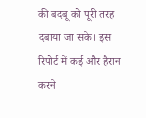की बदबू को पूरी तरह दबाया जा सके। इस रिपोर्ट में कई और हैरान करने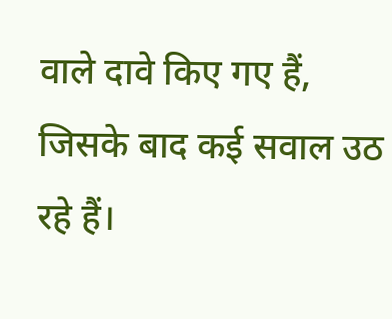वाले दावे किए गए हैं, जिसके बाद कई सवाल उठ रहे हैं।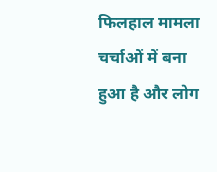फिलहाल मामला चर्चाओं में बना हुआ है और लोग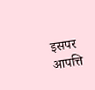इसपर आपत्ति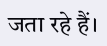जता रहे हैं।